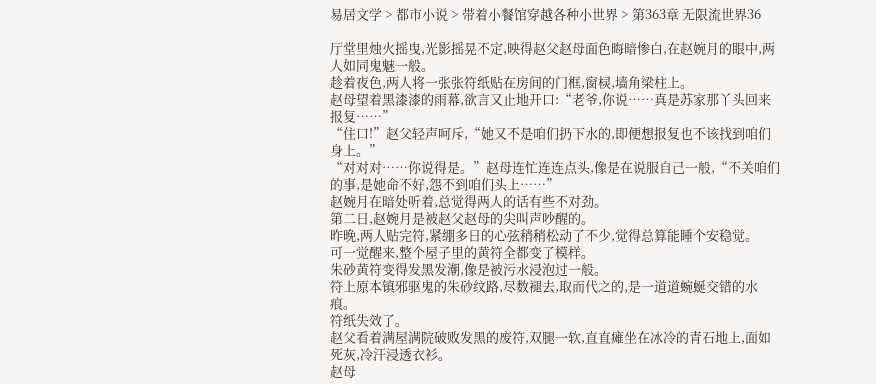易居文学 > 都市小说 > 带着小餐馆穿越各种小世界 > 第363章 无限流世界36

厅堂里烛火摇曳,光影摇晃不定,映得赵父赵母面色晦暗惨白,在赵婉月的眼中,两人如同鬼魅一般。
趁着夜色,两人将一张张符纸贴在房间的门框,窗棂,墙角梁柱上。
赵母望着黑漆漆的雨幕,欲言又止地开口:“老爷,你说……真是苏家那丫头回来报复……”
“住口!”赵父轻声呵斥,“她又不是咱们扔下水的,即便想报复也不该找到咱们身上。”
“对对对……你说得是。”赵母连忙连连点头,像是在说服自己一般,“不关咱们的事,是她命不好,怨不到咱们头上……”
赵婉月在暗处听着,总觉得两人的话有些不对劲。
第二日,赵婉月是被赵父赵母的尖叫声吵醒的。
昨晚,两人贴完符,紧绷多日的心弦稍稍松动了不少,觉得总算能睡个安稳觉。
可一觉醒来,整个屋子里的黄符全都变了模样。
朱砂黄符变得发黑发潮,像是被污水浸泡过一般。
符上原本镇邪驱鬼的朱砂纹路,尽数褪去,取而代之的,是一道道蜿蜒交错的水痕。
符纸失效了。
赵父看着满屋满院破败发黑的废符,双腿一软,直直瘫坐在冰冷的青石地上,面如死灰,冷汗浸透衣衫。
赵母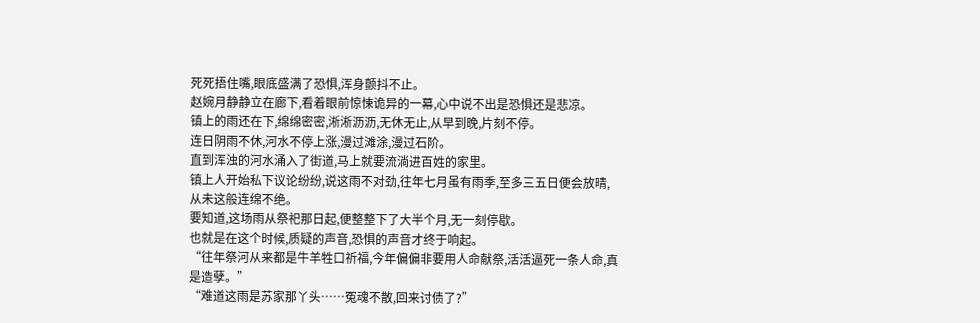死死捂住嘴,眼底盛满了恐惧,浑身颤抖不止。
赵婉月静静立在廊下,看着眼前惊悚诡异的一幕,心中说不出是恐惧还是悲凉。
镇上的雨还在下,绵绵密密,淅淅沥沥,无休无止,从早到晚,片刻不停。
连日阴雨不休,河水不停上涨,漫过滩涂,漫过石阶。
直到浑浊的河水涌入了街道,马上就要流淌进百姓的家里。
镇上人开始私下议论纷纷,说这雨不对劲,往年七月虽有雨季,至多三五日便会放晴,从未这般连绵不绝。
要知道,这场雨从祭祀那日起,便整整下了大半个月,无一刻停歇。
也就是在这个时候,质疑的声音,恐惧的声音才终于响起。
“往年祭河从来都是牛羊牲口祈福,今年偏偏非要用人命献祭,活活逼死一条人命,真是造孽。”
“难道这雨是苏家那丫头……冤魂不散,回来讨债了?”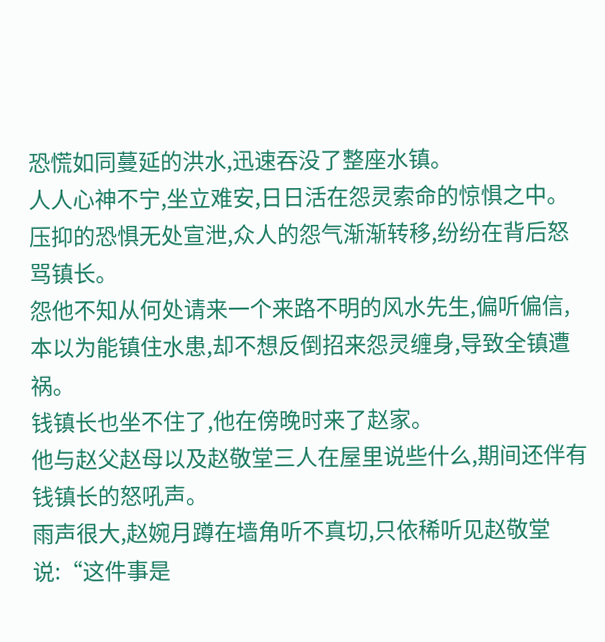恐慌如同蔓延的洪水,迅速吞没了整座水镇。
人人心神不宁,坐立难安,日日活在怨灵索命的惊惧之中。
压抑的恐惧无处宣泄,众人的怨气渐渐转移,纷纷在背后怒骂镇长。
怨他不知从何处请来一个来路不明的风水先生,偏听偏信,本以为能镇住水患,却不想反倒招来怨灵缠身,导致全镇遭祸。
钱镇长也坐不住了,他在傍晚时来了赵家。
他与赵父赵母以及赵敬堂三人在屋里说些什么,期间还伴有钱镇长的怒吼声。
雨声很大,赵婉月蹲在墙角听不真切,只依稀听见赵敬堂说:“这件事是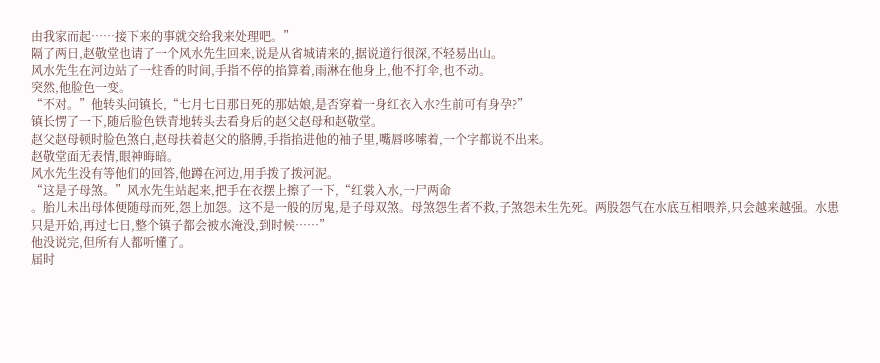由我家而起……接下来的事就交给我来处理吧。”
隔了两日,赵敬堂也请了一个风水先生回来,说是从省城请来的,据说道行很深,不轻易出山。
风水先生在河边站了一炷香的时间,手指不停的掐算着,雨淋在他身上,他不打伞,也不动。
突然,他脸色一变。
“不对。”他转头问镇长,“七月七日那日死的那姑娘,是否穿着一身红衣入水?生前可有身孕?”
镇长愣了一下,随后脸色铁青地转头去看身后的赵父赵母和赵敬堂。
赵父赵母顿时脸色煞白,赵母扶着赵父的胳膊,手指掐进他的袖子里,嘴唇哆嗦着,一个字都说不出来。
赵敬堂面无表情,眼神晦暗。
风水先生没有等他们的回答,他蹲在河边,用手拨了拨河泥。
“这是子母煞。”风水先生站起来,把手在衣摆上擦了一下,“红裳入水,一尸两命
。胎儿未出母体便随母而死,怨上加怨。这不是一般的厉鬼,是子母双煞。母煞怨生者不救,子煞怨未生先死。两股怨气在水底互相喂养,只会越来越强。水患只是开始,再过七日,整个镇子都会被水淹没,到时候……”
他没说完,但所有人都听懂了。
届时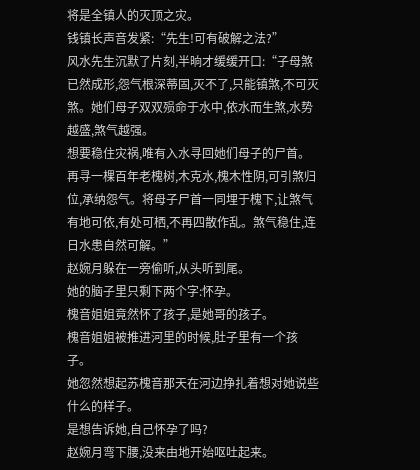将是全镇人的灭顶之灾。
钱镇长声音发紧:“先生!可有破解之法?”
风水先生沉默了片刻,半晌才缓缓开口:“子母煞已然成形,怨气根深蒂固,灭不了,只能镇煞,不可灭煞。她们母子双双殒命于水中,依水而生煞,水势越盛,煞气越强。
想要稳住灾祸,唯有入水寻回她们母子的尸首。再寻一棵百年老槐树,木克水,槐木性阴,可引煞归位,承纳怨气。将母子尸首一同埋于槐下,让煞气有地可依,有处可栖,不再四散作乱。煞气稳住,连日水患自然可解。”
赵婉月躲在一旁偷听,从头听到尾。
她的脑子里只剩下两个字:怀孕。
槐音姐姐竟然怀了孩子,是她哥的孩子。
槐音姐姐被推进河里的时候,肚子里有一个孩子。
她忽然想起苏槐音那天在河边挣扎着想对她说些什么的样子。
是想告诉她,自己怀孕了吗?
赵婉月弯下腰,没来由地开始呕吐起来。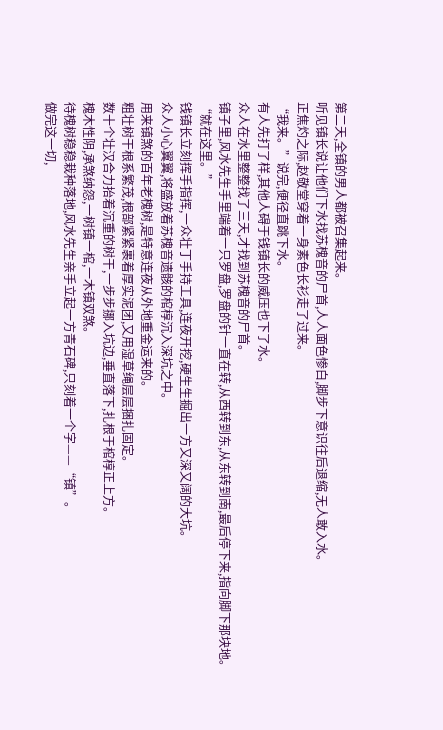第二天,全镇的男人都被召集起来。
听见镇长说让他们下水找苏槐音的尸首,人人面色惨白,脚步下意识往后退缩,无人敢入水。
正焦灼之际,赵敬堂穿着一身素色长衫走了过来。
“我来。”说完,便径直跳下水。
有人先打了样,其他人碍于钱镇长的威压也下了水。
众人在水里整整找了三天,才找到苏槐音的尸首。
镇子里,风水先生手里端着一只罗盘,罗盘的针一直在转,从西转到东,从东转到南,最后停下来,指向脚下那块地。
“就在这里。”
钱镇长立刻挥手指挥,一众壮丁手持工具,连夜开挖,硬生生掘出一方又深又阔的大坑。
众人小心翼翼,将盛放着苏槐音遗骸的棺椁沉入深坑之中。
用来镇煞的百年老槐树,是特意连夜从外地重金运来的。
粗壮树干根系繁茂,根部紧紧裹着厚实泥团,又用湿草绳层层捆扎固定。
数十个壮汉合力抬着沉重的树干,一步步挪入坑边,垂直落下,扎根于棺椁正上方。
槐木性阴,承煞纳怨,一树镇一棺,一木镇双煞。
待槐树稳稳栽种落地,风水先生亲手立起一方青石碑,只刻着一个字——“镇”。
做完这一切,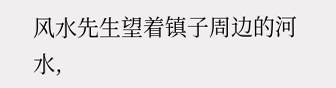风水先生望着镇子周边的河水,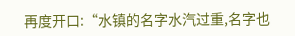再度开口:“水镇的名字水汽过重,名字也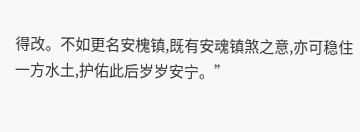得改。不如更名安槐镇,既有安魂镇煞之意,亦可稳住一方水土,护佑此后岁岁安宁。”